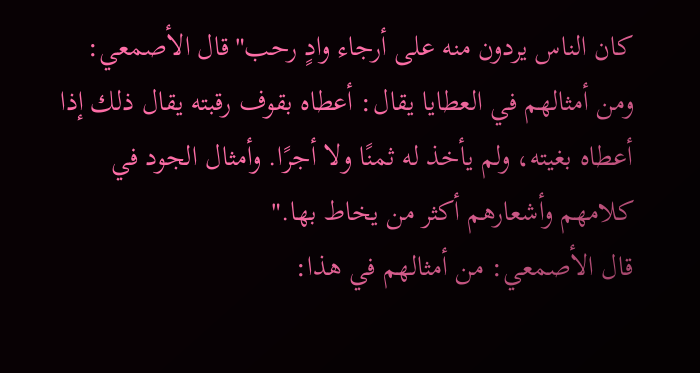كان الناس يردون منه على أرجاء وادٍ رحب"قال الأصمعي: ومن أمثالهم في العطايا يقال: أعطاه بقوف رقبته يقال ذلك إذا أعطاه بغيته، ولم يأخذ له ثمنًا ولا أجرًا. وأمثال الجود في كلامهم وأشعارهم أكثر من يخاط بها."
قال الأصمعي: من أمثالهم في هذا: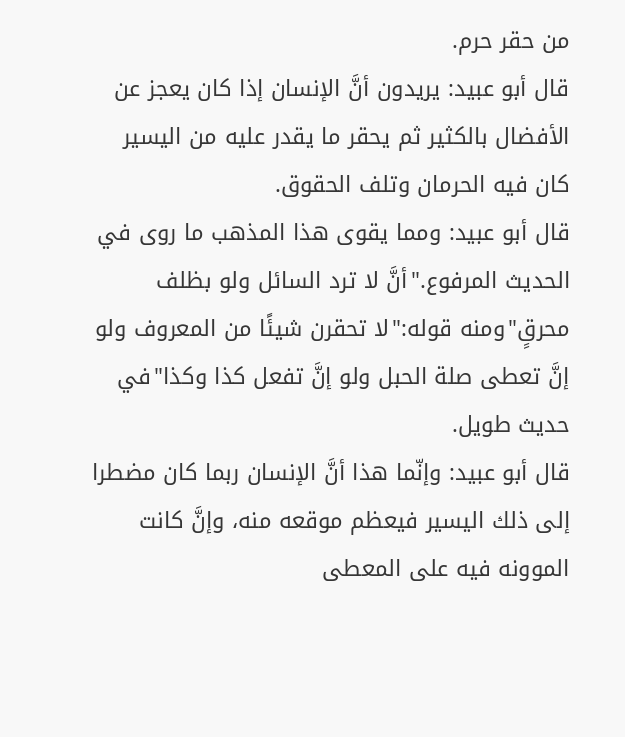من حقر حرم.
قال أبو عبيد: يريدون أنَّ الإنسان إذا كان يعجز عن الأفضال بالكثير ثم يحقر ما يقدر عليه من اليسير كان فيه الحرمان وتلف الحقوق.
قال أبو عبيد: ومما يقوى هذا المذهب ما روى في الحديث المرفوع."أنَّ لا ترد السائل ولو بظلف محرقٍ"ومنه قوله:"لا تحقرن شيئًا من المعروف ولو إنَّ تعطى صلة الحبل ولو إنَّ تفعل كذا وكذا"في حديث طويل.
قال أبو عبيد: وإنّما هذا أنَّ الإنسان ربما كان مضطرا إلى ذلك اليسير فيعظم موقعه منه، وإنَّ كانت الموونه فيه على المعطى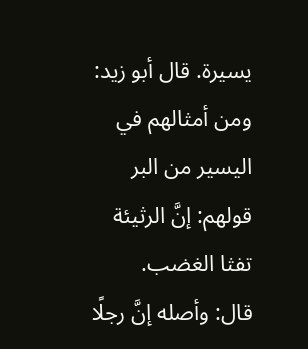يسيرة. قال أبو زيد: ومن أمثالهم في اليسير من البر قولهم: إنَّ الرثيئة تفثا الغضب.
قال: وأصله إنَّ رجلًا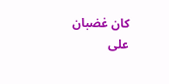كان غضبان على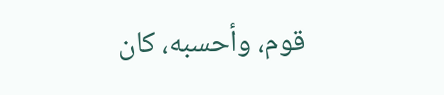قوم، وأحسبه، كان